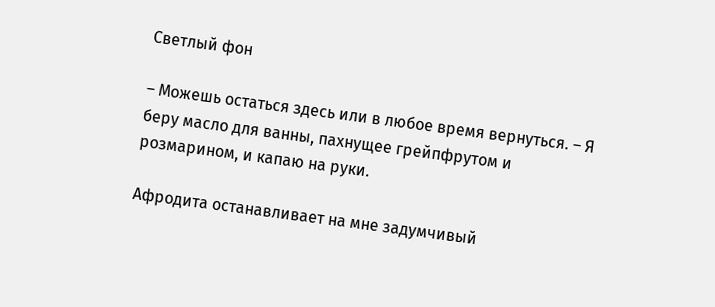Светлый фон

– Можешь остаться здесь или в любое время вернуться. – Я беру масло для ванны, пахнущее грейпфрутом и розмарином, и капаю на руки.

Афродита останавливает на мне задумчивый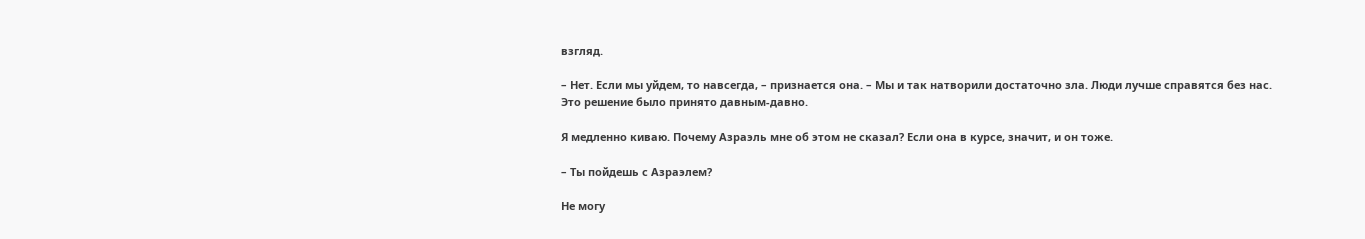взгляд.

– Нет. Если мы уйдем, то навсегда, – признается она. – Мы и так натворили достаточно зла. Люди лучше справятся без нас. Это решение было принято давным-давно.

Я медленно киваю. Почему Азраэль мне об этом не сказал? Если она в курсе, значит, и он тоже.

– Ты пойдешь с Азраэлем?

Не могу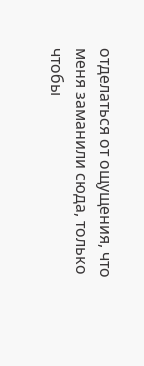отделаться от ощущения, что меня заманили сюда, только чтобы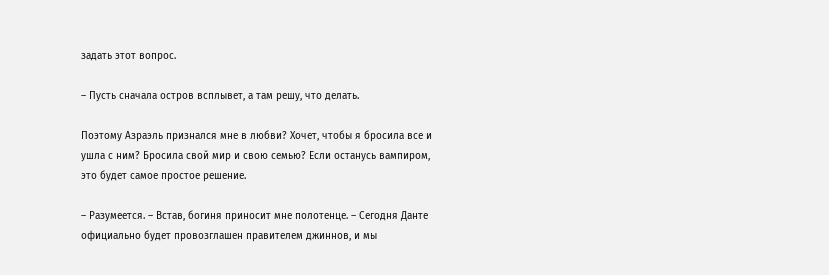задать этот вопрос.

– Пусть сначала остров всплывет, а там решу, что делать.

Поэтому Азраэль признался мне в любви? Хочет, чтобы я бросила все и ушла с ним? Бросила свой мир и свою семью? Если останусь вампиром, это будет самое простое решение.

– Разумеется. – Встав, богиня приносит мне полотенце. – Сегодня Данте официально будет провозглашен правителем джиннов, и мы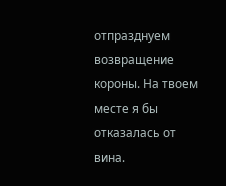отпразднуем возвращение короны. На твоем месте я бы отказалась от вина.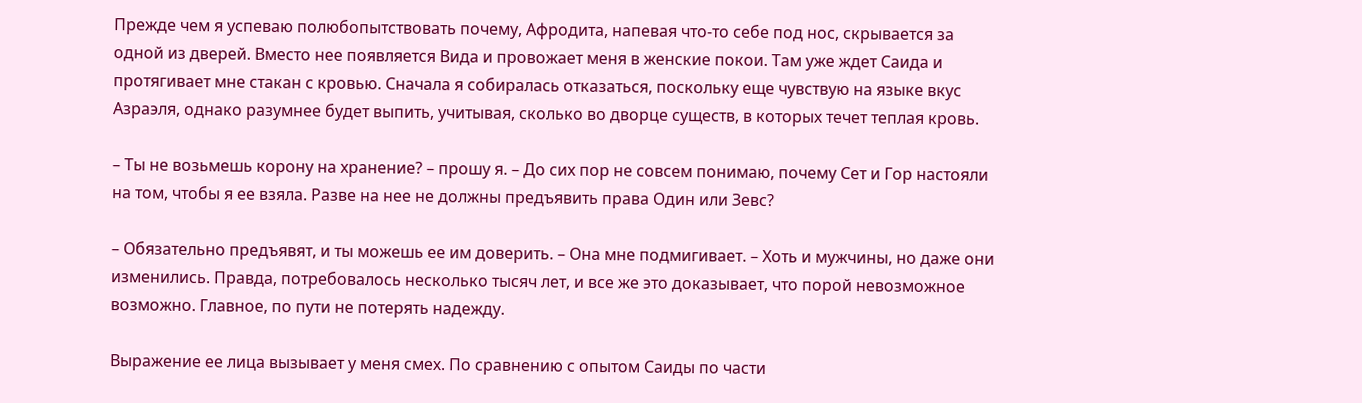Прежде чем я успеваю полюбопытствовать почему, Афродита, напевая что-то себе под нос, скрывается за одной из дверей. Вместо нее появляется Вида и провожает меня в женские покои. Там уже ждет Саида и протягивает мне стакан с кровью. Сначала я собиралась отказаться, поскольку еще чувствую на языке вкус Азраэля, однако разумнее будет выпить, учитывая, сколько во дворце существ, в которых течет теплая кровь.

– Ты не возьмешь корону на хранение? – прошу я. – До сих пор не совсем понимаю, почему Сет и Гор настояли на том, чтобы я ее взяла. Разве на нее не должны предъявить права Один или Зевс?

– Обязательно предъявят, и ты можешь ее им доверить. – Она мне подмигивает. – Хоть и мужчины, но даже они изменились. Правда, потребовалось несколько тысяч лет, и все же это доказывает, что порой невозможное возможно. Главное, по пути не потерять надежду.

Выражение ее лица вызывает у меня смех. По сравнению с опытом Саиды по части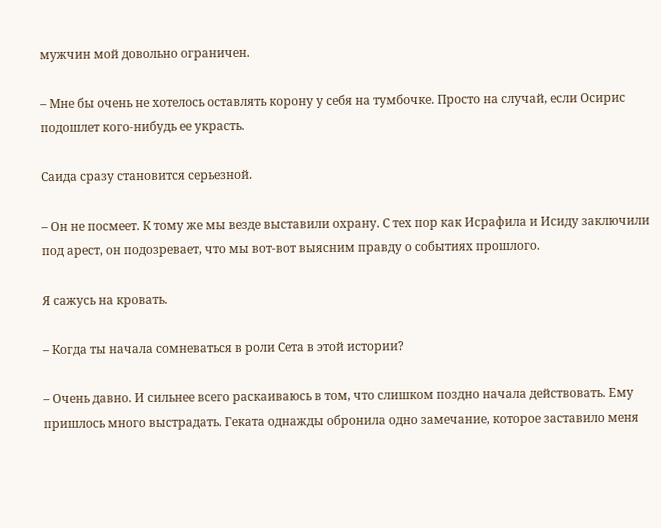мужчин мой довольно ограничен.

– Мне бы очень не хотелось оставлять корону у себя на тумбочке. Просто на случай, если Осирис подошлет кого-нибудь ее украсть.

Саида сразу становится серьезной.

– Он не посмеет. К тому же мы везде выставили охрану. С тех пор как Исрафила и Исиду заключили под арест, он подозревает, что мы вот-вот выясним правду о событиях прошлого.

Я сажусь на кровать.

– Когда ты начала сомневаться в роли Сета в этой истории?

– Очень давно. И сильнее всего раскаиваюсь в том, что слишком поздно начала действовать. Ему пришлось много выстрадать. Геката однажды обронила одно замечание, которое заставило меня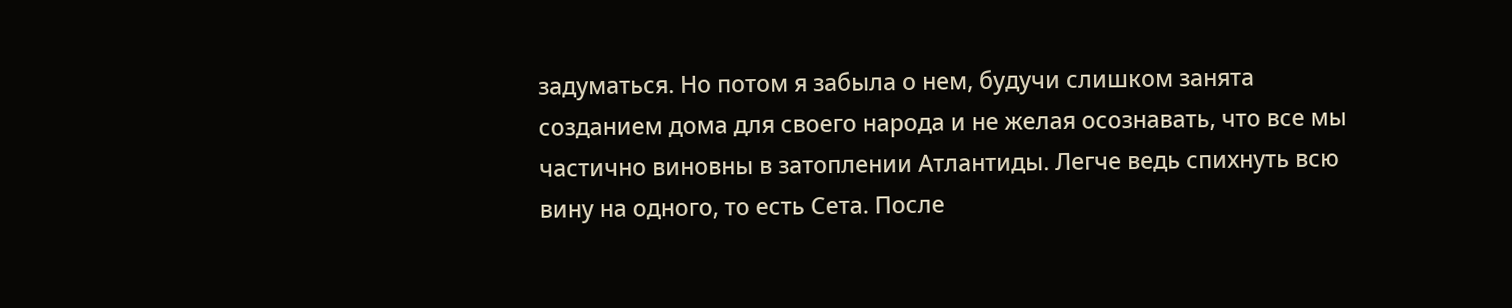задуматься. Но потом я забыла о нем, будучи слишком занята созданием дома для своего народа и не желая осознавать, что все мы частично виновны в затоплении Атлантиды. Легче ведь спихнуть всю вину на одного, то есть Сета. После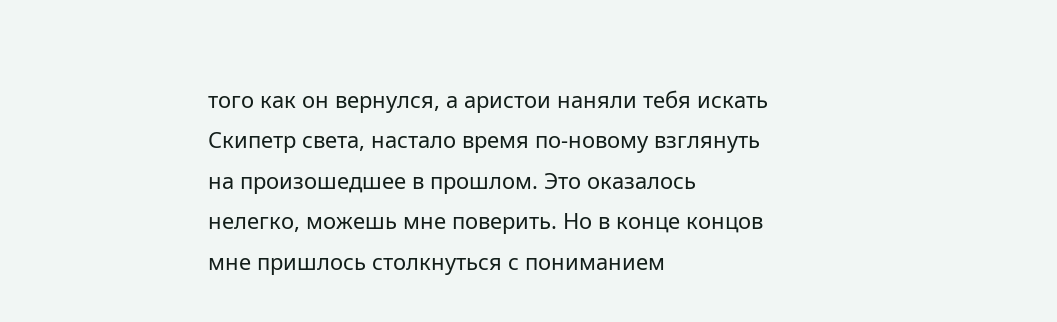того как он вернулся, а аристои наняли тебя искать Скипетр света, настало время по-новому взглянуть на произошедшее в прошлом. Это оказалось нелегко, можешь мне поверить. Но в конце концов мне пришлось столкнуться с пониманием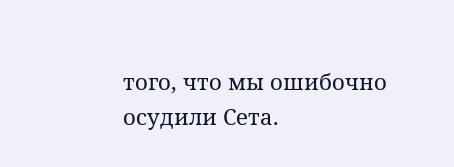того, что мы ошибочно осудили Сета.